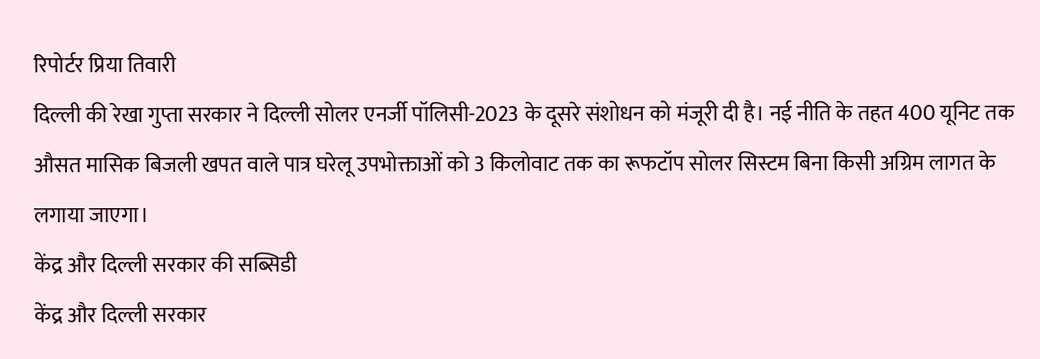रिपोर्टर प्रिया तिवारी
दिल्ली की रेखा गुप्ता सरकार ने दिल्ली सोलर एनर्जी पॉलिसी-2023 के दूसरे संशोधन को मंजूरी दी है। नई नीति के तहत 400 यूनिट तक औसत मासिक बिजली खपत वाले पात्र घरेलू उपभोक्ताओं को 3 किलोवाट तक का रूफटॉप सोलर सिस्टम बिना किसी अग्रिम लागत के लगाया जाएगा।
केंद्र और दिल्ली सरकार की सब्सिडी
केंद्र और दिल्ली सरकार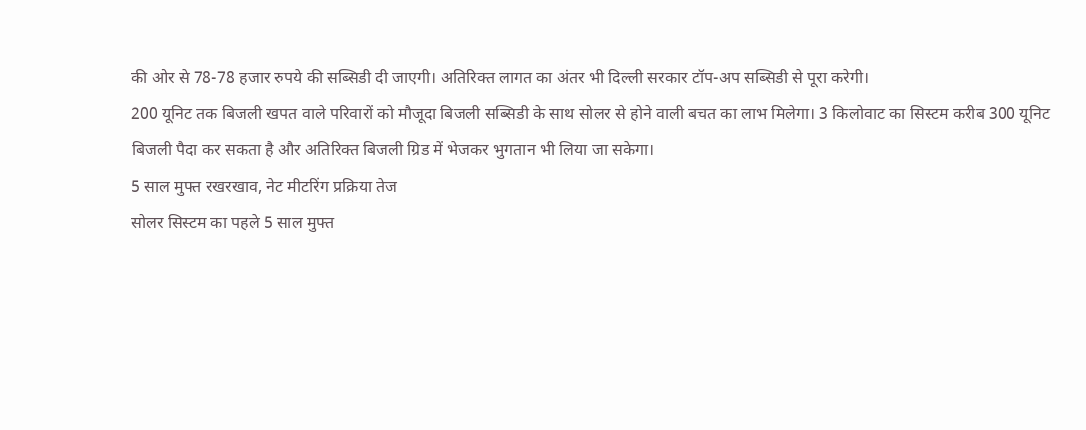की ओर से 78-78 हजार रुपये की सब्सिडी दी जाएगी। अतिरिक्त लागत का अंतर भी दिल्ली सरकार टॉप-अप सब्सिडी से पूरा करेगी।
200 यूनिट तक बिजली खपत वाले परिवारों को मौजूदा बिजली सब्सिडी के साथ सोलर से होने वाली बचत का लाभ मिलेगा। 3 किलोवाट का सिस्टम करीब 300 यूनिट बिजली पैदा कर सकता है और अतिरिक्त बिजली ग्रिड में भेजकर भुगतान भी लिया जा सकेगा।
5 साल मुफ्त रखरखाव, नेट मीटरिंग प्रक्रिया तेज
सोलर सिस्टम का पहले 5 साल मुफ्त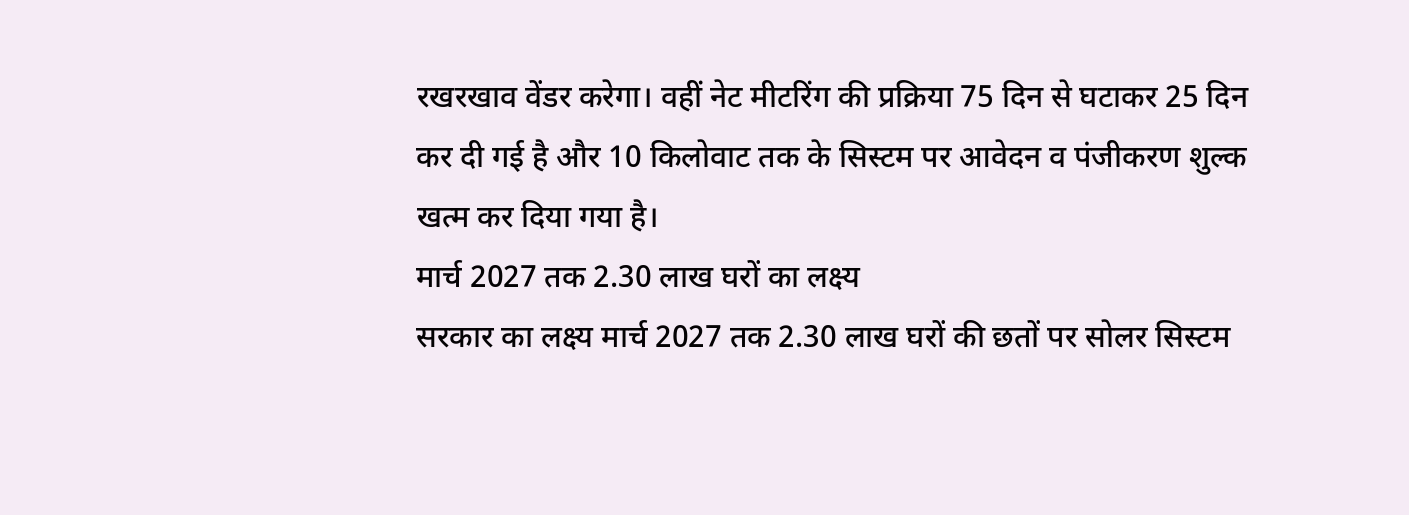रखरखाव वेंडर करेगा। वहीं नेट मीटरिंग की प्रक्रिया 75 दिन से घटाकर 25 दिन कर दी गई है और 10 किलोवाट तक के सिस्टम पर आवेदन व पंजीकरण शुल्क खत्म कर दिया गया है।
मार्च 2027 तक 2.30 लाख घरों का लक्ष्य
सरकार का लक्ष्य मार्च 2027 तक 2.30 लाख घरों की छतों पर सोलर सिस्टम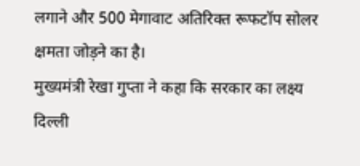लगाने और 500 मेगावाट अतिरिक्त रूफटॉप सोलर क्षमता जोड़ने का है।
मुख्यमंत्री रेखा गुप्ता ने कहा कि सरकार का लक्ष्य दिल्ली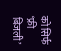को सिर्फ ‘फ्री बिजली’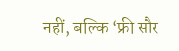नहीं, बल्कि ‘फ्री सौर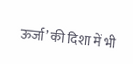ऊर्जा’ की दिशा में भी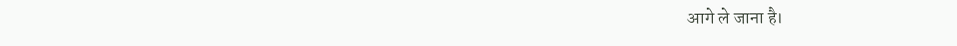आगे ले जाना है।